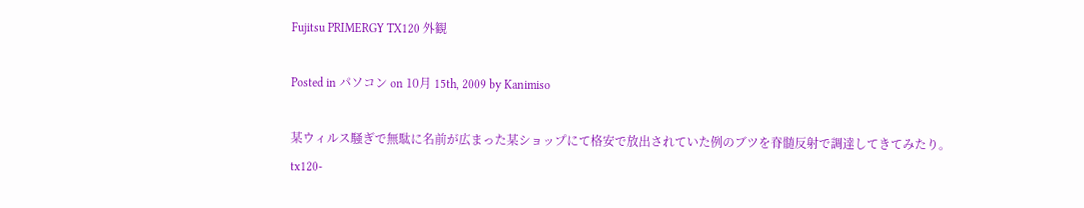Fujitsu PRIMERGY TX120 外観

Posted in パソコン on 10月 15th, 2009 by Kanimiso

某ウィルス騒ぎで無駄に名前が広まった某ショップにて格安で放出されていた例のブツを脊髄反射で調達してきてみたり。
tx120-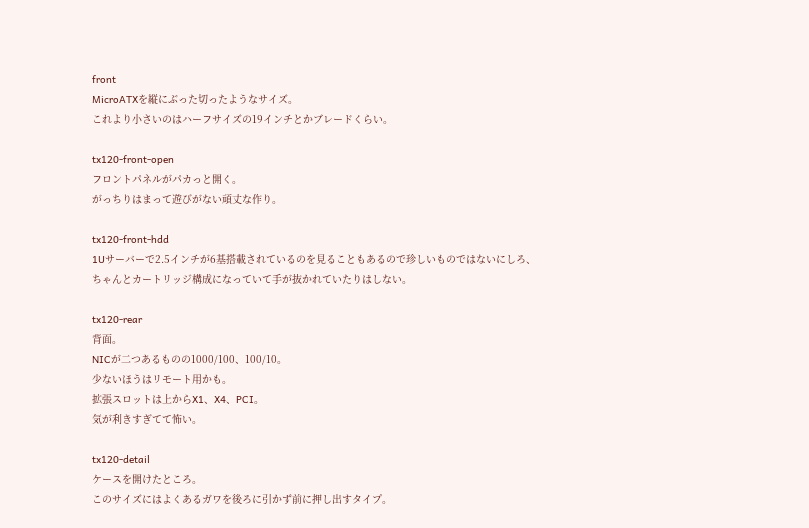front
MicroATXを縦にぶった切ったようなサイズ。
これより小さいのはハーフサイズの19インチとかブレードくらい。

tx120-front-open
フロントパネルがパカっと開く。
がっちりはまって遊びがない頑丈な作り。

tx120-front-hdd
1Uサーバーで2.5インチが6基搭載されているのを見ることもあるので珍しいものではないにしろ、
ちゃんとカートリッジ構成になっていて手が抜かれていたりはしない。

tx120-rear
背面。
NICが二つあるものの1000/100、100/10。
少ないほうはリモート用かも。
拡張スロットは上からX1、X4、PCI。
気が利きすぎてて怖い。

tx120-detail
ケースを開けたところ。
このサイズにはよくあるガワを後ろに引かず前に押し出すタイプ。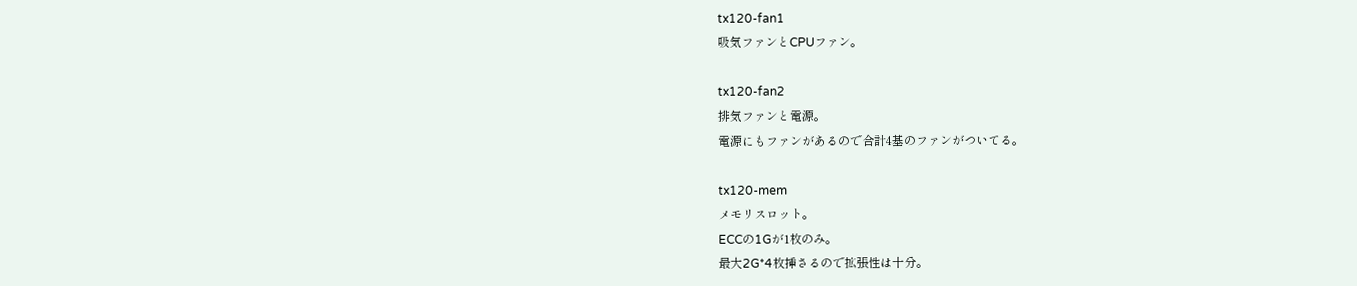tx120-fan1
吸気ファンとCPUファン。

tx120-fan2
排気ファンと電源。
電源にもファンがあるので合計4基のファンがついてる。

tx120-mem
メモリスロット。
ECCの1Gが1枚のみ。
最大2G*4枚挿さるので拡張性は十分。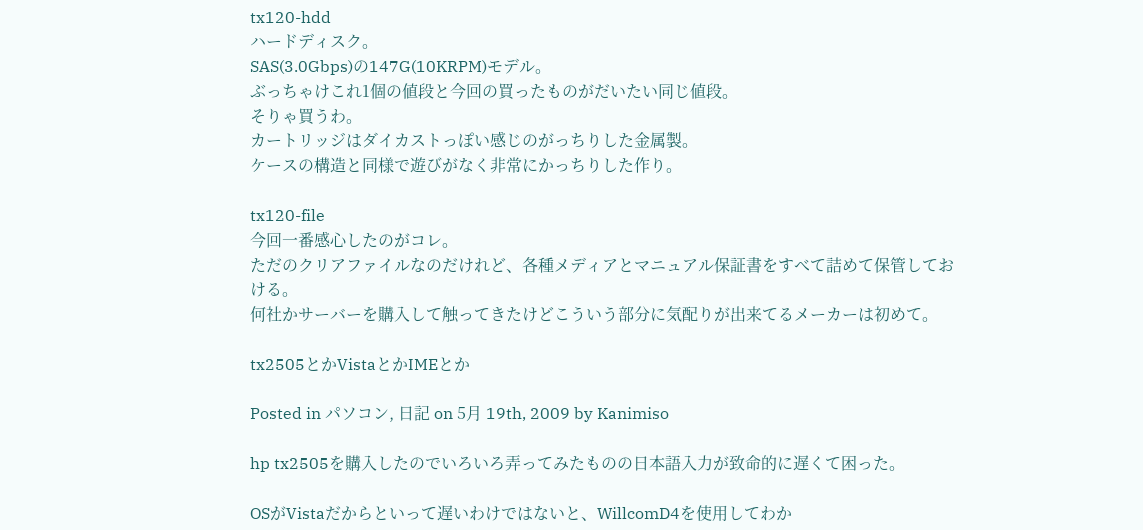tx120-hdd
ハードディスク。
SAS(3.0Gbps)の147G(10KRPM)モデル。
ぶっちゃけこれ1個の値段と今回の買ったものがだいたい同じ値段。
そりゃ買うわ。
カートリッジはダイカストっぽい感じのがっちりした金属製。
ケースの構造と同様で遊びがなく非常にかっちりした作り。

tx120-file
今回一番感心したのがコレ。
ただのクリアファイルなのだけれど、各種メディアとマニュアル保証書をすべて詰めて保管しておける。
何社かサーバーを購入して触ってきたけどこういう部分に気配りが出来てるメーカーは初めて。

tx2505とかVistaとかIMEとか

Posted in パソコン, 日記 on 5月 19th, 2009 by Kanimiso

hp tx2505を購入したのでいろいろ弄ってみたものの日本語入力が致命的に遅くて困った。

OSがVistaだからといって遅いわけではないと、WillcomD4を使用してわか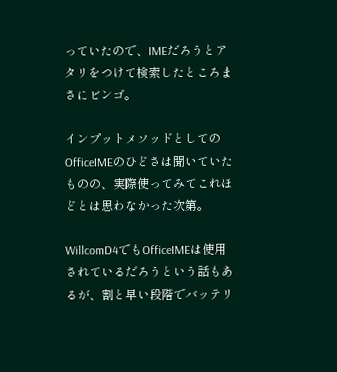っていたので、IMEだろうとアタリをつけて検索したところまさにビンゴ。

インプットメソッドとしてのOfficeIMEのひどさは聞いていたものの、実際使ってみてこれほどとは思わなかった次第。

WillcomD4でもOfficeIMEは使用されているだろうという話もあるが、割と早い段階でバッテリ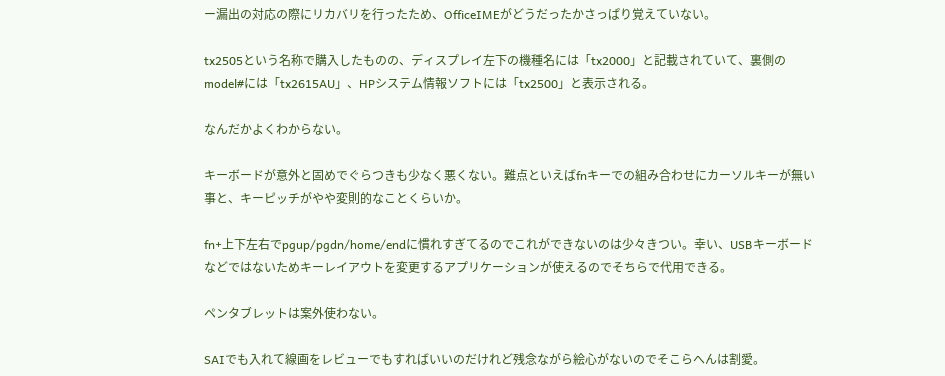ー漏出の対応の際にリカバリを行ったため、OfficeIMEがどうだったかさっぱり覚えていない。

tx2505という名称で購入したものの、ディスプレイ左下の機種名には「tx2000」と記載されていて、裏側のmodel#には「tx2615AU」、HPシステム情報ソフトには「tx2500」と表示される。

なんだかよくわからない。

キーボードが意外と固めでぐらつきも少なく悪くない。難点といえばfnキーでの組み合わせにカーソルキーが無い事と、キーピッチがやや変則的なことくらいか。

fn+上下左右でpgup/pgdn/home/endに慣れすぎてるのでこれができないのは少々きつい。幸い、USBキーボードなどではないためキーレイアウトを変更するアプリケーションが使えるのでそちらで代用できる。

ペンタブレットは案外使わない。

SAIでも入れて線画をレビューでもすればいいのだけれど残念ながら絵心がないのでそこらへんは割愛。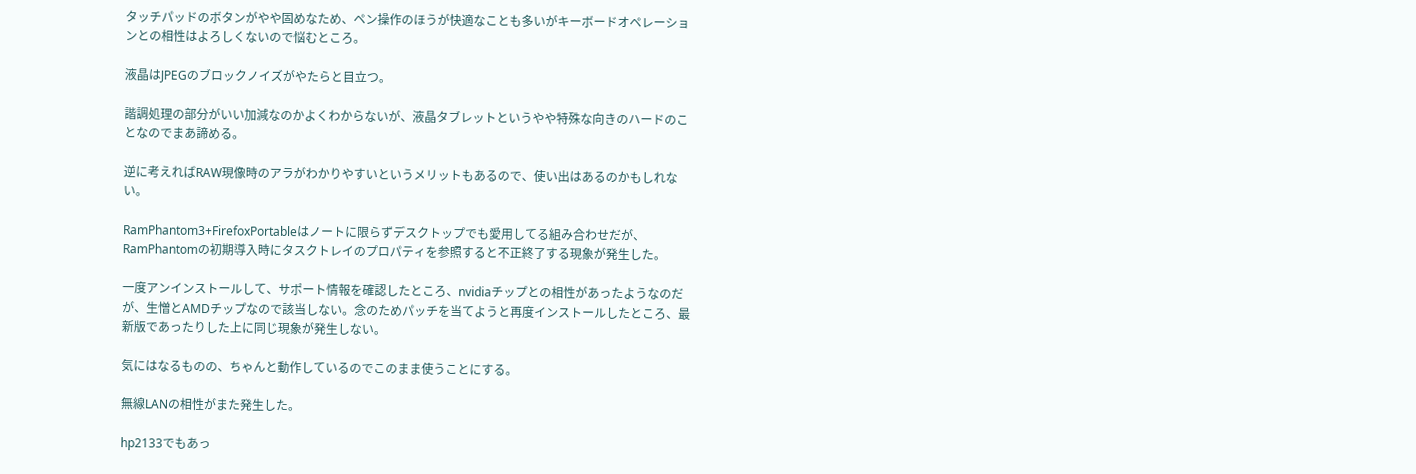タッチパッドのボタンがやや固めなため、ペン操作のほうが快適なことも多いがキーボードオペレーションとの相性はよろしくないので悩むところ。

液晶はJPEGのブロックノイズがやたらと目立つ。

諧調処理の部分がいい加減なのかよくわからないが、液晶タブレットというやや特殊な向きのハードのことなのでまあ諦める。

逆に考えればRAW現像時のアラがわかりやすいというメリットもあるので、使い出はあるのかもしれない。

RamPhantom3+FirefoxPortableはノートに限らずデスクトップでも愛用してる組み合わせだが、RamPhantomの初期導入時にタスクトレイのプロパティを参照すると不正終了する現象が発生した。

一度アンインストールして、サポート情報を確認したところ、nvidiaチップとの相性があったようなのだが、生憎とAMDチップなので該当しない。念のためパッチを当てようと再度インストールしたところ、最新版であったりした上に同じ現象が発生しない。

気にはなるものの、ちゃんと動作しているのでこのまま使うことにする。

無線LANの相性がまた発生した。

hp2133でもあっ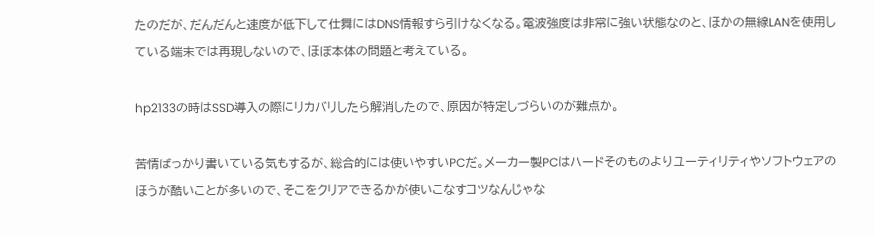たのだが、だんだんと速度が低下して仕舞にはDNS情報すら引けなくなる。電波強度は非常に強い状態なのと、ほかの無線LANを使用している端末では再現しないので、ほぼ本体の問題と考えている。

hp2133の時はSSD導入の際にリカバリしたら解消したので、原因が特定しづらいのが難点か。

苦情ばっかり書いている気もするが、総合的には使いやすいPCだ。メーカー製PCはハードそのものよりユーティリティやソフトウェアのほうが酷いことが多いので、そこをクリアできるかが使いこなすコツなんじゃな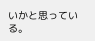いかと思っている。